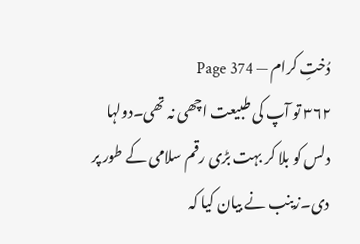دُختِ کرام — Page 374
۳۶۲ تو آپ کی طبیعت اچھی نہ تھی۔دولہا دلس کو بلا کر بہت بڑی رقم سلامی کے طور پر دی۔زینب نے بیان کیا کہ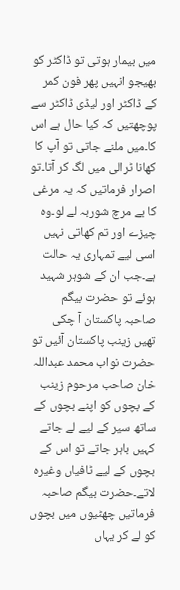میں بیمار ہوتی تو ڈاکٹر کو بھیجو انہیں پھر فون کمر کے ڈاکٹر اور لیڈی ڈاکٹر سے پوچھتیں کہ کیا حال ہے اس کا۔میں ملنے جاتی تو آپ کا کھانا ٹرالی میں لگ کر آتا۔تو اصرار فرماتیں کہ یہ مرغی کا بے مرچ شوربہ لے لو۔وہ چیزے اور تم کھاتی نہیں اسی لیے تمہاری یہ حالت ہے۔جب ان کے شوہر شہید ہوئے تو حضرت بیگم صاحبہ پاکستان آ چکی تھیں زینب پاکستان آئیں تو حضرت نواب محمد عبداللہ خان صاحب مرحوم زینب کے بچوں کو اپنے بچوں کے ساتھ سیر کے لیے لے جاتے کہیں باہر جاتے تو اس کے بچوں کے لیے ٹافیاں وغیرہ لاتے۔حضرت بیگم صاحبہ فرماتیں چھٹیوں میں بچوں کو لے کر یہاں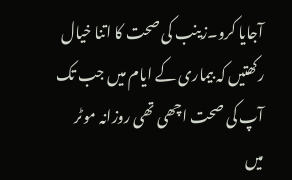آجایا کرو۔زینب کی صحت کا اتنا خیال رکھتیں کہ بیماری کے ایام میں جب تک آپ کی صحت اچھی تھی روزانہ موٹر میں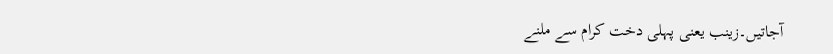آجاتیں۔زینب یعنی پہلی دخت کرام سے ملنے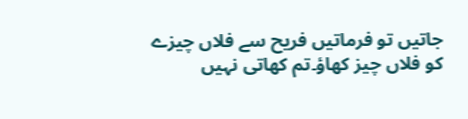جاتیں تو فرماتیں فریح سے فلاں چیزے کو فلاں چیز کھاؤ۔تم کھاتی نہیں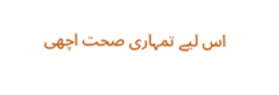اس لیے تمہاری صحت اچھی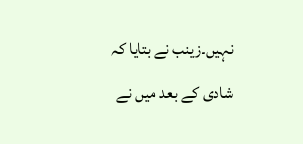نہیں۔زینب نے بتایا کہ شادی کے بعد میں نے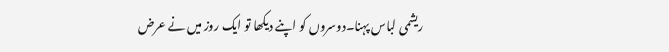ریشمی لباس پہنا۔دوسروں کو اپنے دیکھا تو ایک روز میں نے عرض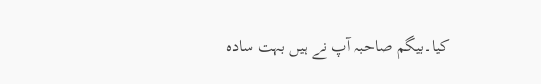کیا۔بیگم صاحبہ آپ نے ہیں بہت سادہ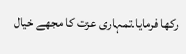رکھا فرمایا۔تمہاری عزت کا مجھے خیال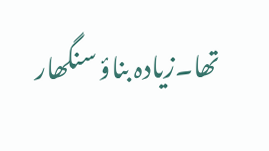تھا۔زیادہ بناؤ سنگھار